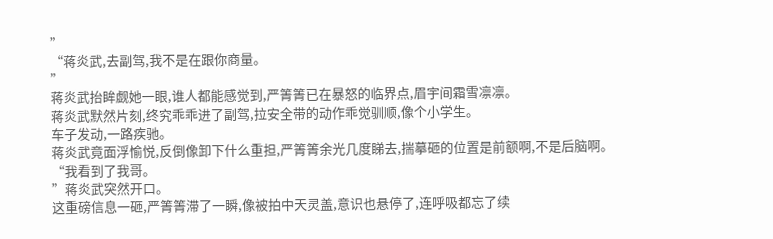”
“蒋炎武,去副驾,我不是在跟你商量。
”
蒋炎武抬眸觑她一眼,谁人都能感觉到,严箐箐已在暴怒的临界点,眉宇间霜雪凛凛。
蒋炎武默然片刻,终究乖乖进了副驾,拉安全带的动作乖觉驯顺,像个小学生。
车子发动,一路疾驰。
蒋炎武竟面浮愉悦,反倒像卸下什么重担,严箐箐余光几度睇去,揣摹砸的位置是前额啊,不是后脑啊。
“我看到了我哥。
”蒋炎武突然开口。
这重磅信息一砸,严箐箐滞了一瞬,像被拍中天灵盖,意识也悬停了,连呼吸都忘了续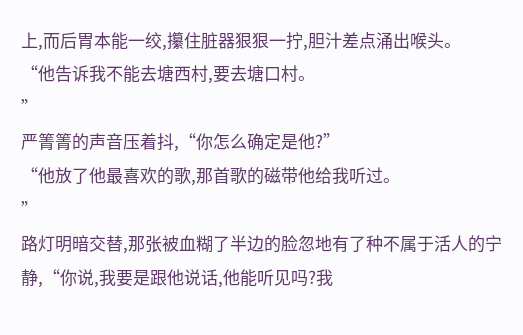上,而后胃本能一绞,攥住脏器狠狠一拧,胆汁差点涌出喉头。
“他告诉我不能去塘西村,要去塘口村。
”
严箐箐的声音压着抖,“你怎么确定是他?”
“他放了他最喜欢的歌,那首歌的磁带他给我听过。
”
路灯明暗交替,那张被血糊了半边的脸忽地有了种不属于活人的宁静,“你说,我要是跟他说话,他能听见吗?我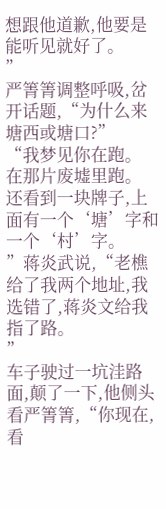想跟他道歉,他要是能听见就好了。
”
严箐箐调整呼吸,岔开话题,“为什么来塘西或塘口?”
“我梦见你在跑。
在那片废墟里跑。
还看到一块牌子,上面有一个‘塘’字和一个‘村’字。
”蒋炎武说,“老樵给了我两个地址,我选错了,蒋炎文给我指了路。
”
车子驶过一坑洼路面,颠了一下,他侧头看严箐箐,“你现在,看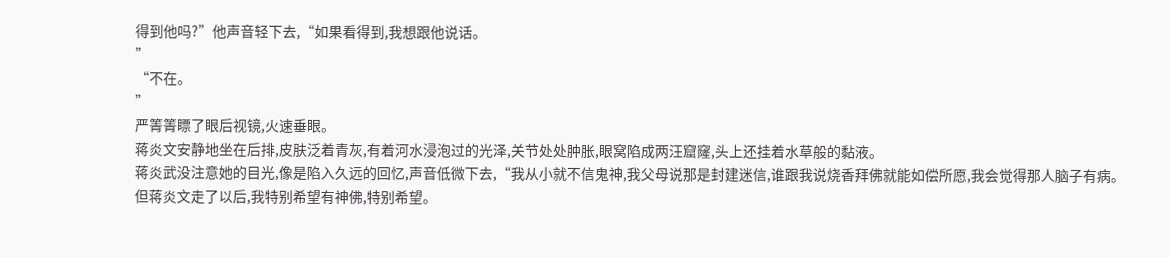得到他吗?”他声音轻下去,“如果看得到,我想跟他说话。
”
“不在。
”
严箐箐瞟了眼后视镜,火速垂眼。
蒋炎文安静地坐在后排,皮肤泛着青灰,有着河水浸泡过的光泽,关节处处肿胀,眼窝陷成两汪窟窿,头上还挂着水草般的黏液。
蒋炎武没注意她的目光,像是陷入久远的回忆,声音低微下去,“我从小就不信鬼神,我父母说那是封建迷信,谁跟我说烧香拜佛就能如偿所愿,我会觉得那人脑子有病。
但蒋炎文走了以后,我特别希望有神佛,特别希望。